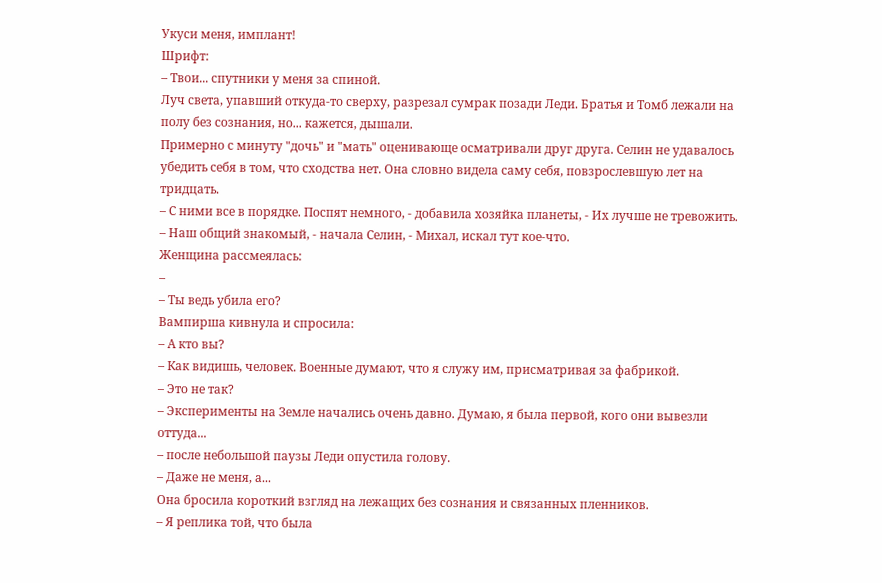Укуси меня, имплант!
Шрифт:
– Твои... спутники у меня за спиной.
Луч света, упавший откуда-то сверху, разрезал сумрак позади Леди. Братья и Томб лежали на полу без сознания, но... кажется, дышали.
Примерно с минуту "дочь" и "мать" оценивающе осматривали друг друга. Селин не удавалось убедить себя в том, что сходства нет. Она словно видела саму себя, повзрослевшую лет на тридцать.
– С ними все в порядке. Поспят немного, - добавила хозяйка планеты, - Их лучше не тревожить.
– Наш общий знакомый, - начала Селин, - Михал, искал тут кое-что.
Женщина рассмеялась:
–
– Ты ведь убила его?
Вампирша кивнула и спросила:
– А кто вы?
– Как видишь, человек. Военные думают, что я служу им, присматривая за фабрикой.
– Это не так?
– Эксперименты на Земле начались очень давно. Думаю, я была первой, кого они вывезли оттуда...
– после небольшой паузы Леди опустила голову.
– Даже не меня, а...
Она бросила короткий взгляд на лежащих без сознания и связанных пленников.
– Я реплика той, что была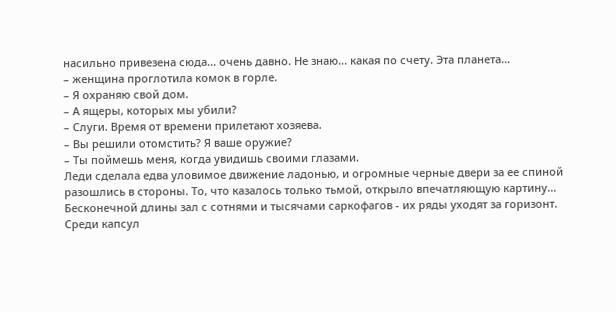насильно привезена сюда... очень давно. Не знаю... какая по счету. Эта планета...
– женщина проглотила комок в горле.
– Я охраняю свой дом.
– А ящеры, которых мы убили?
– Слуги. Время от времени прилетают хозяева.
– Вы решили отомстить? Я ваше оружие?
– Ты поймешь меня, когда увидишь своими глазами.
Леди сделала едва уловимое движение ладонью, и огромные черные двери за ее спиной разошлись в стороны. То, что казалось только тьмой, открыло впечатляющую картину...
Бесконечной длины зал с сотнями и тысячами саркофагов - их ряды уходят за горизонт. Среди капсул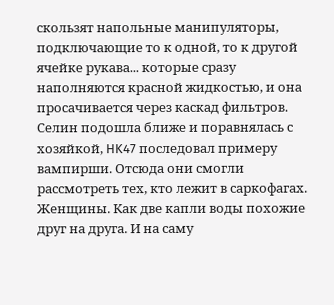скользят напольные манипуляторы, подключающие то к одной, то к другой ячейке рукава... которые сразу наполняются красной жидкостью, и она просачивается через каскад фильтров.
Селин подошла ближе и поравнялась с хозяйкой, HK47 последовал примеру вампирши. Отсюда они смогли рассмотреть тех, кто лежит в саркофагах. Женщины. Как две капли воды похожие друг на друга. И на саму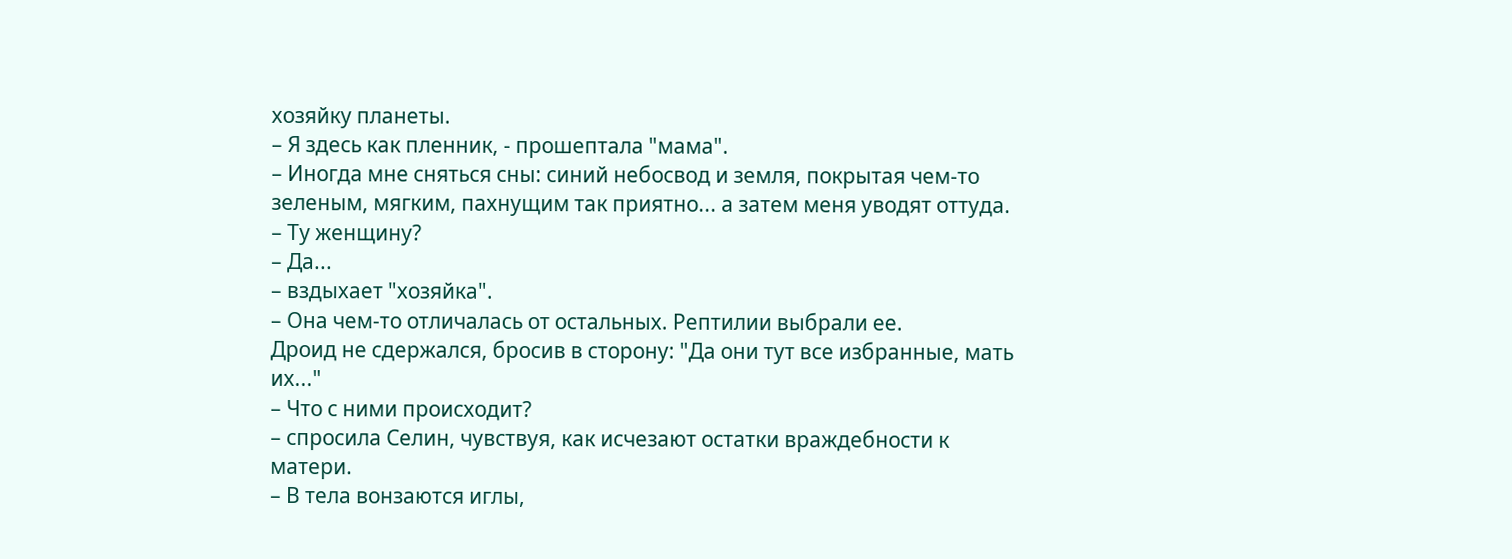хозяйку планеты.
– Я здесь как пленник, - прошептала "мама".
– Иногда мне сняться сны: синий небосвод и земля, покрытая чем-то зеленым, мягким, пахнущим так приятно... а затем меня уводят оттуда.
– Ту женщину?
– Да...
– вздыхает "хозяйка".
– Она чем-то отличалась от остальных. Рептилии выбрали ее.
Дроид не сдержался, бросив в сторону: "Да они тут все избранные, мать их..."
– Что с ними происходит?
– спросила Селин, чувствуя, как исчезают остатки враждебности к матери.
– В тела вонзаются иглы,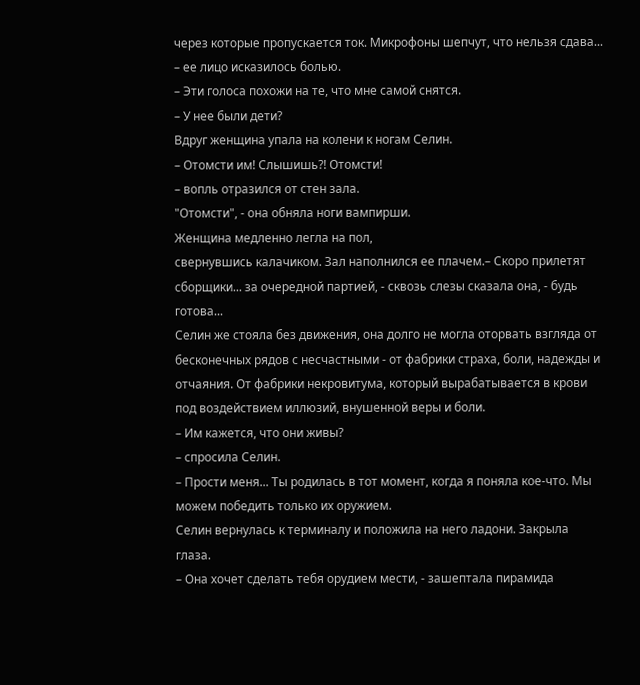через которые пропускается ток. Микрофоны шепчут, что нельзя сдава...
– ее лицо исказилось болью.
– Эти голоса похожи на те, что мне самой снятся.
– У нее были дети?
Вдруг женщина упала на колени к ногам Селин.
– Отомсти им! Слышишь?! Отомсти!
– вопль отразился от стен зала.
"Отомсти", - она обняла ноги вампирши.
Женщина медленно легла на пол,
свернувшись калачиком. Зал наполнился ее плачем.– Скоро прилетят сборщики... за очередной партией, - сквозь слезы сказала она, - будь готова...
Селин же стояла без движения, она долго не могла оторвать взгляда от бесконечных рядов с несчастными - от фабрики страха, боли, надежды и отчаяния. От фабрики некровитума, который вырабатывается в крови под воздействием иллюзий, внушенной веры и боли.
– Им кажется, что они живы?
– спросила Селин.
– Прости меня... Ты родилась в тот момент, когда я поняла кое-что. Мы можем победить только их оружием.
Селин вернулась к терминалу и положила на него ладони. Закрыла глаза.
– Она хочет сделать тебя орудием мести, - зашептала пирамида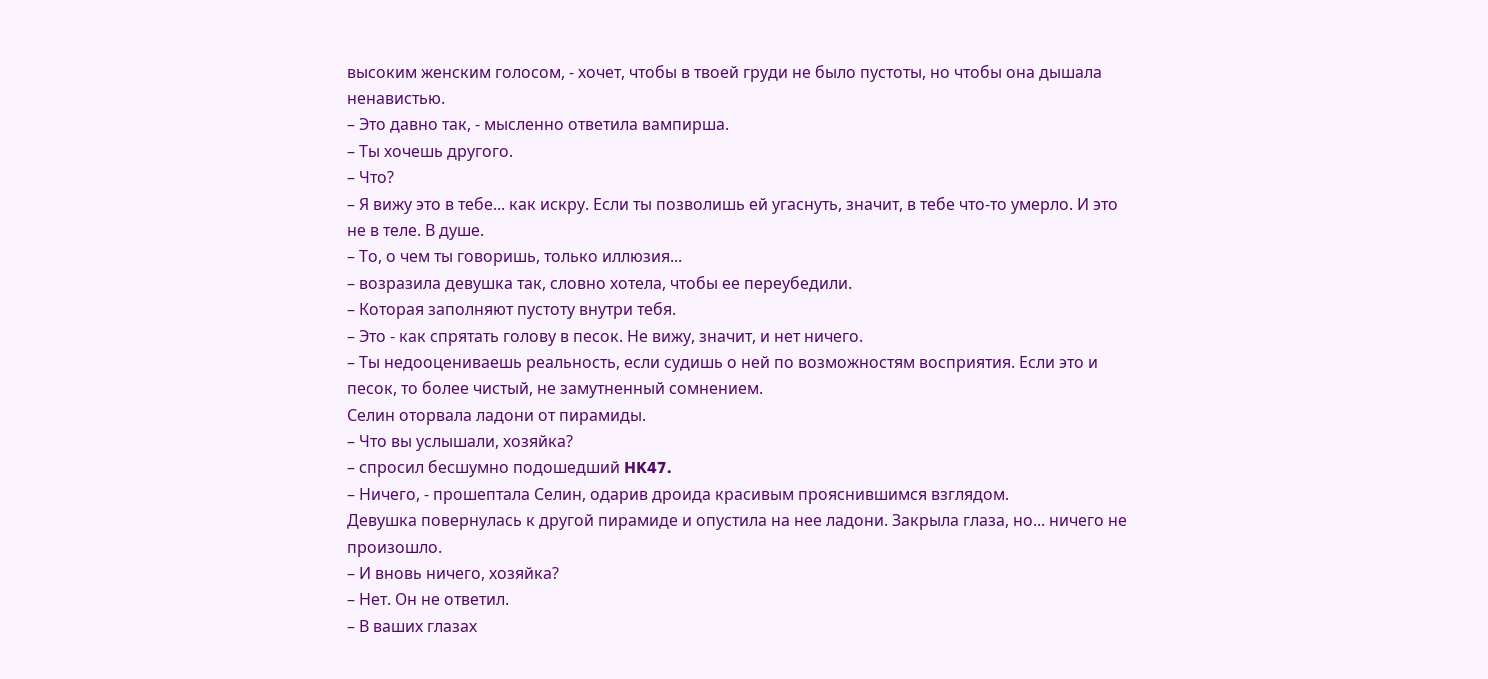высоким женским голосом, - хочет, чтобы в твоей груди не было пустоты, но чтобы она дышала ненавистью.
– Это давно так, - мысленно ответила вампирша.
– Ты хочешь другого.
– Что?
– Я вижу это в тебе... как искру. Если ты позволишь ей угаснуть, значит, в тебе что-то умерло. И это не в теле. В душе.
– То, о чем ты говоришь, только иллюзия...
– возразила девушка так, словно хотела, чтобы ее переубедили.
– Которая заполняют пустоту внутри тебя.
– Это - как спрятать голову в песок. Не вижу, значит, и нет ничего.
– Ты недооцениваешь реальность, если судишь о ней по возможностям восприятия. Если это и песок, то более чистый, не замутненный сомнением.
Селин оторвала ладони от пирамиды.
– Что вы услышали, хозяйка?
– спросил бесшумно подошедший HK47.
– Ничего, - прошептала Селин, одарив дроида красивым прояснившимся взглядом.
Девушка повернулась к другой пирамиде и опустила на нее ладони. Закрыла глаза, но... ничего не произошло.
– И вновь ничего, хозяйка?
– Нет. Он не ответил.
– В ваших глазах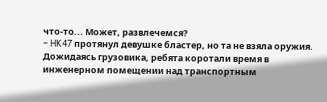что-то... Может, развлечемся?
– HK47 протянул девушке бластер, но та не взяла оружия.
Дожидаясь грузовика, ребята коротали время в инженерном помещении над транспортным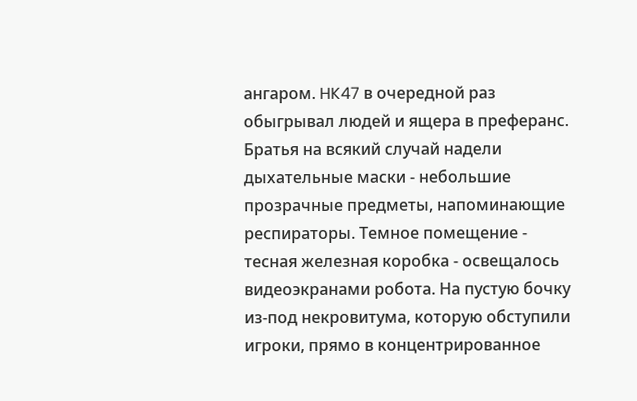ангаром. HK47 в очередной раз обыгрывал людей и ящера в преферанс.
Братья на всякий случай надели дыхательные маски - небольшие прозрачные предметы, напоминающие респираторы. Темное помещение - тесная железная коробка - освещалось видеоэкранами робота. На пустую бочку из-под некровитума, которую обступили игроки, прямо в концентрированное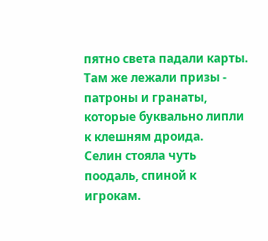пятно света падали карты. Там же лежали призы - патроны и гранаты, которые буквально липли к клешням дроида.
Селин стояла чуть поодаль, спиной к игрокам.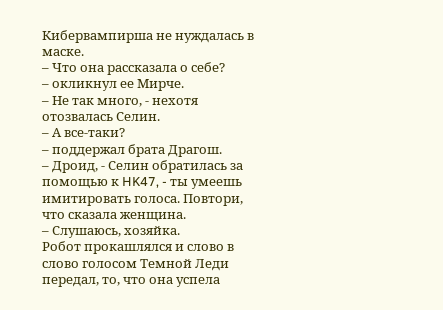Кибервампирша не нуждалась в маске.
– Что она рассказала о себе?
– окликнул ее Мирче.
– Не так много, - нехотя отозвалась Селин.
– А все-таки?
– поддержал брата Драгош.
– Дроид, - Селин обратилась за помощью к HK47, - ты умеешь имитировать голоса. Повтори, что сказала женщина.
– Слушаюсь, хозяйка.
Робот прокашлялся и слово в слово голосом Темной Леди передал, то, что она успела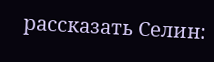рассказать Селин: